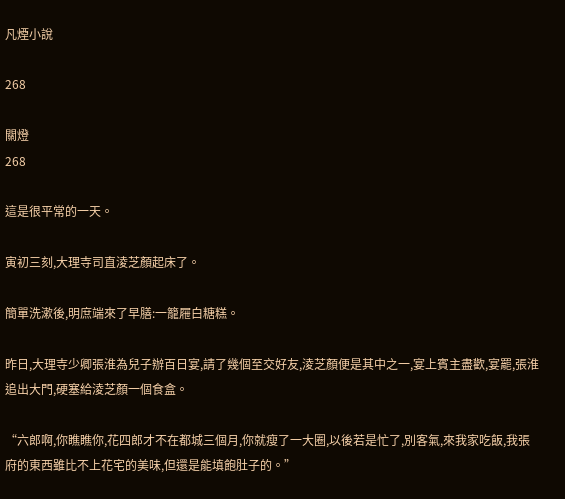凡煙小說

268

關燈
268

這是很平常的一天。

寅初三刻,大理寺司直淩芝顏起床了。

簡單洗漱後,明庶端來了早膳:一籠屜白糖糕。

昨日,大理寺少卿張淮為兒子辦百日宴,請了幾個至交好友,淩芝顏便是其中之一,宴上賓主盡歡,宴罷,張淮追出大門,硬塞給淩芝顏一個食盒。

“六郎啊,你瞧瞧你,花四郎才不在都城三個月,你就瘦了一大圈,以後若是忙了,別客氣,來我家吃飯,我張府的東西雖比不上花宅的美味,但還是能填飽肚子的。”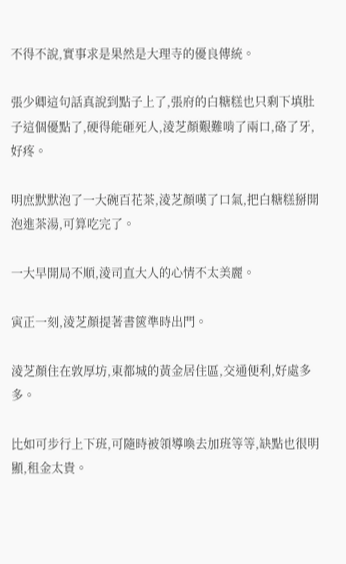不得不說,實事求是果然是大理寺的優良傳統。

張少卿這句話真說到點子上了,張府的白糖糕也只剩下填肚子這個優點了,硬得能砸死人,淩芝顏艱難啃了兩口,硌了牙,好疼。

明庶默默泡了一大碗百花茶,淩芝顏嘆了口氣,把白糖糕掰開泡進茶湯,可算吃完了。

一大早開局不順,淩司直大人的心情不太美麗。

寅正一刻,淩芝顏提著書篋準時出門。

淩芝顏住在敦厚坊,東都城的黃金居住區,交通便利,好處多多。

比如可步行上下班,可隨時被領導喚去加班等等,缺點也很明顯,租金太貴。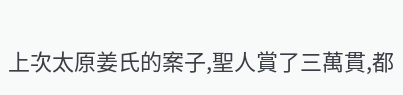上次太原姜氏的案子,聖人賞了三萬貫,都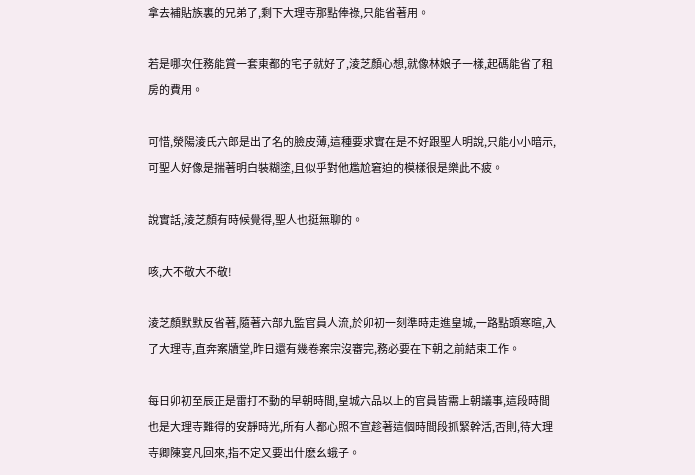拿去補貼族裏的兄弟了,剩下大理寺那點俸祿,只能省著用。

若是哪次任務能賞一套東都的宅子就好了,淩芝顏心想,就像林娘子一樣,起碼能省了租房的費用。

可惜,滎陽淩氏六郎是出了名的臉皮薄,這種要求實在是不好跟聖人明說,只能小小暗示,可聖人好像是揣著明白裝糊塗,且似乎對他尷尬窘迫的模樣很是樂此不疲。

說實話,淩芝顏有時候覺得,聖人也挺無聊的。

咳,大不敬大不敬!

淩芝顏默默反省著,隨著六部九監官員人流,於卯初一刻準時走進皇城,一路點頭寒暄,入了大理寺,直奔案牘堂,昨日還有幾卷案宗沒審完,務必要在下朝之前結束工作。

每日卯初至辰正是雷打不動的早朝時間,皇城六品以上的官員皆需上朝議事,這段時間也是大理寺難得的安靜時光,所有人都心照不宣趁著這個時間段抓緊幹活,否則,待大理寺卿陳宴凡回來,指不定又要出什麽幺蛾子。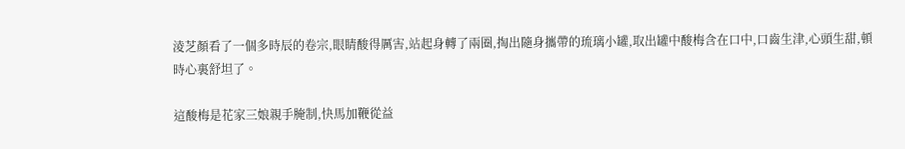淩芝顏看了一個多時辰的卷宗,眼睛酸得厲害,站起身轉了兩圈,掏出隨身攜帶的琉璃小罐,取出罐中酸梅含在口中,口齒生津,心頭生甜,頓時心裏舒坦了。

這酸梅是花家三娘親手腌制,快馬加鞭從益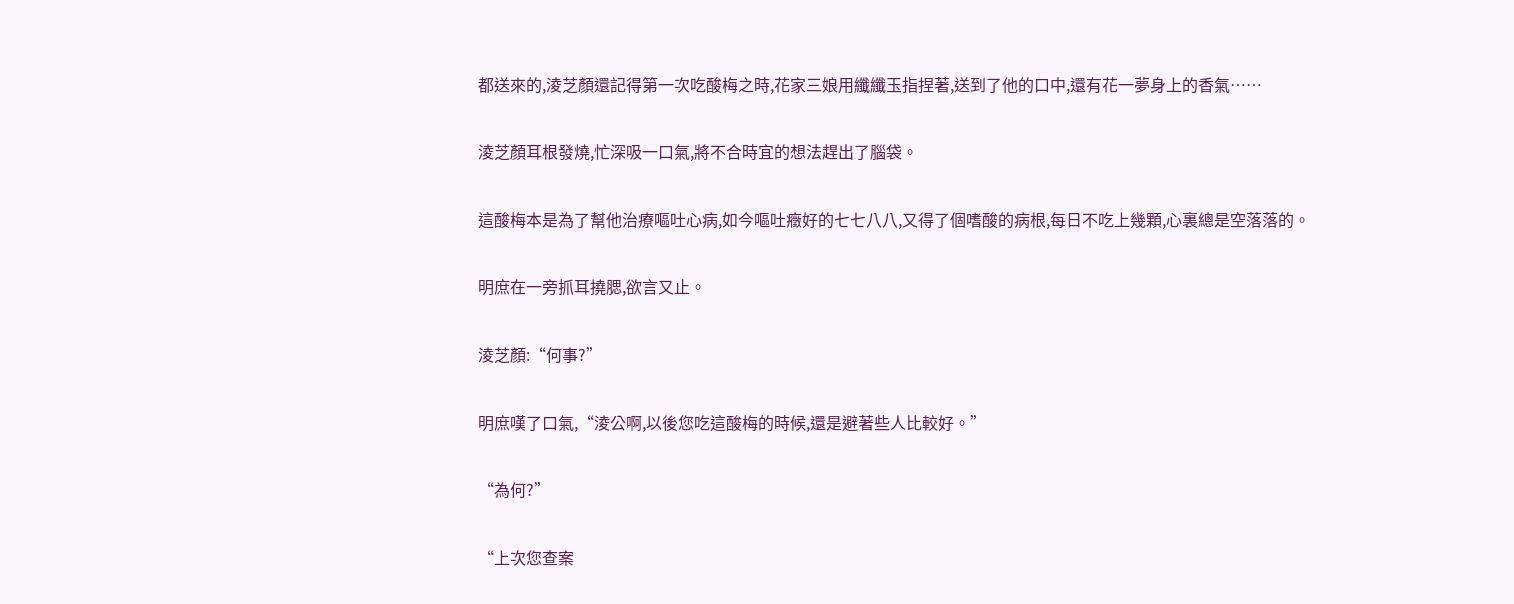都送來的,淩芝顏還記得第一次吃酸梅之時,花家三娘用纖纖玉指捏著,送到了他的口中,還有花一夢身上的香氣……

淩芝顏耳根發燒,忙深吸一口氣,將不合時宜的想法趕出了腦袋。

這酸梅本是為了幫他治療嘔吐心病,如今嘔吐癥好的七七八八,又得了個嗜酸的病根,每日不吃上幾顆,心裏總是空落落的。

明庶在一旁抓耳撓腮,欲言又止。

淩芝顏:“何事?”

明庶嘆了口氣,“淩公啊,以後您吃這酸梅的時候,還是避著些人比較好。”

“為何?”

“上次您查案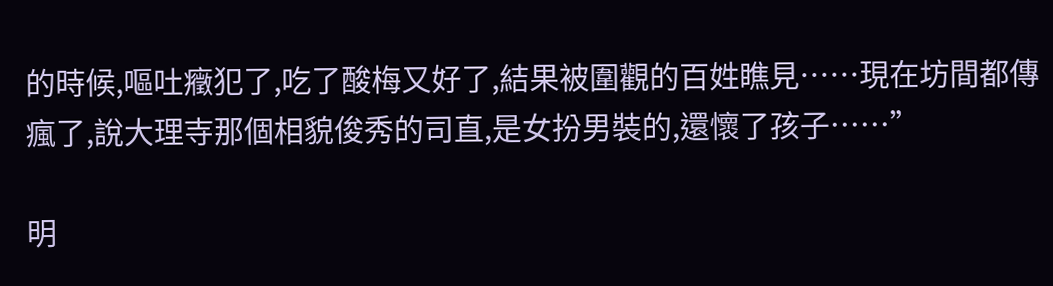的時候,嘔吐癥犯了,吃了酸梅又好了,結果被圍觀的百姓瞧見……現在坊間都傳瘋了,說大理寺那個相貌俊秀的司直,是女扮男裝的,還懷了孩子……”

明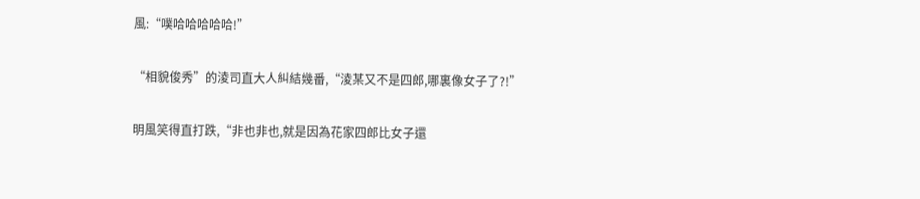風:“噗哈哈哈哈哈!”

“相貌俊秀”的淩司直大人糾結幾番,“淩某又不是四郎,哪裏像女子了?!”

明風笑得直打跌,“非也非也,就是因為花家四郎比女子還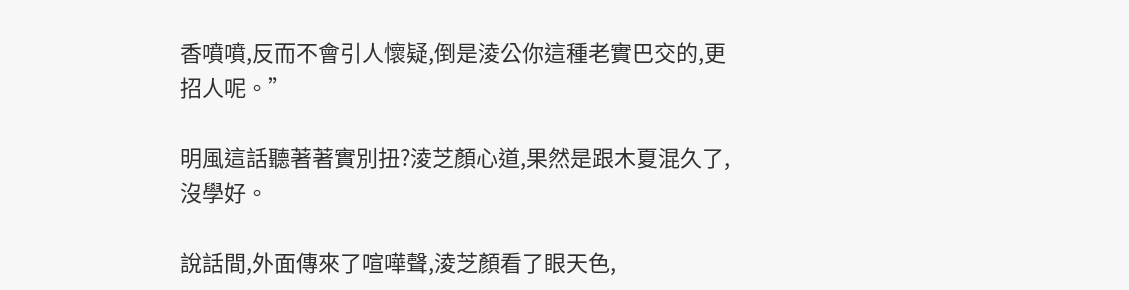香噴噴,反而不會引人懷疑,倒是淩公你這種老實巴交的,更招人呢。”

明風這話聽著著實別扭?淩芝顏心道,果然是跟木夏混久了,沒學好。

說話間,外面傳來了喧嘩聲,淩芝顏看了眼天色,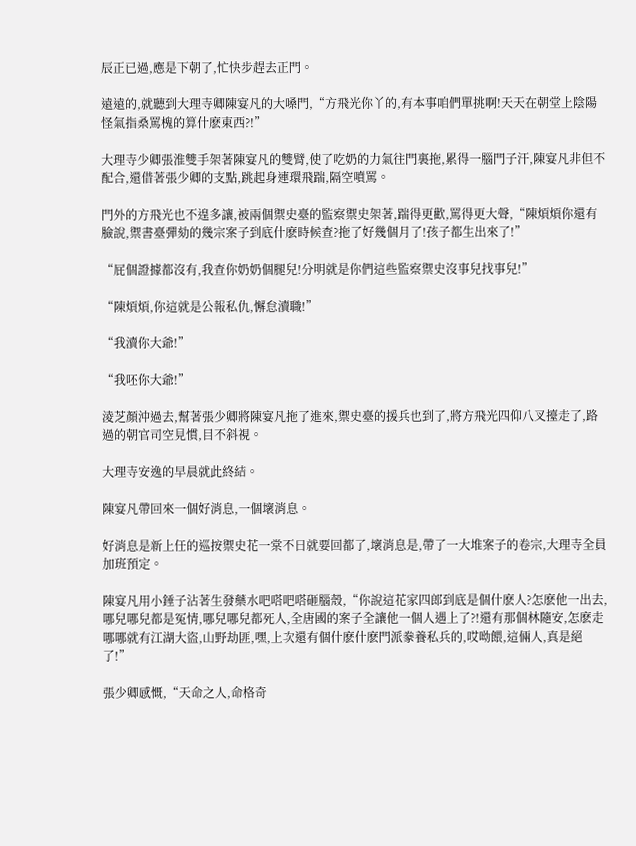辰正已過,應是下朝了,忙快步趕去正門。

遠遠的,就聽到大理寺卿陳宴凡的大嗓門,“方飛光你丫的,有本事咱們單挑啊!天天在朝堂上陰陽怪氣指桑罵槐的算什麽東西?!”

大理寺少卿張淮雙手架著陳宴凡的雙臂,使了吃奶的力氣往門裏拖,累得一腦門子汗,陳宴凡非但不配合,還借著張少卿的支點,跳起身連環飛踹,隔空噴罵。

門外的方飛光也不遑多讓,被兩個禦史臺的監察禦史架著,踹得更歡,罵得更大聲,“陳煩煩你還有臉說,禦書臺彈劾的幾宗案子到底什麽時候查?拖了好幾個月了!孩子都生出來了!”

“屁個證據都沒有,我查你奶奶個腿兒!分明就是你們這些監察禦史沒事兒找事兒!”

“陳煩煩,你這就是公報私仇,懈怠瀆職!”

“我瀆你大爺!”

“我呸你大爺!”

淩芝顏沖過去,幫著張少卿將陳宴凡拖了進來,禦史臺的援兵也到了,將方飛光四仰八叉擡走了,路過的朝官司空見慣,目不斜視。

大理寺安逸的早晨就此終結。

陳宴凡帶回來一個好消息,一個壞消息。

好消息是新上任的巡按禦史花一棠不日就要回都了,壞消息是,帶了一大堆案子的卷宗,大理寺全員加班預定。

陳宴凡用小錘子沾著生發藥水吧嗒吧嗒砸腦殼,“你說這花家四郎到底是個什麽人?怎麽他一出去,哪兒哪兒都是冤情,哪兒哪兒都死人,全唐國的案子全讓他一個人遇上了?!還有那個林隨安,怎麽走哪哪就有江湖大盜,山野劫匪,嘿,上次還有個什麽什麽門派豢養私兵的,哎呦餵,這倆人,真是絕了!”

張少卿感慨,“天命之人,命格奇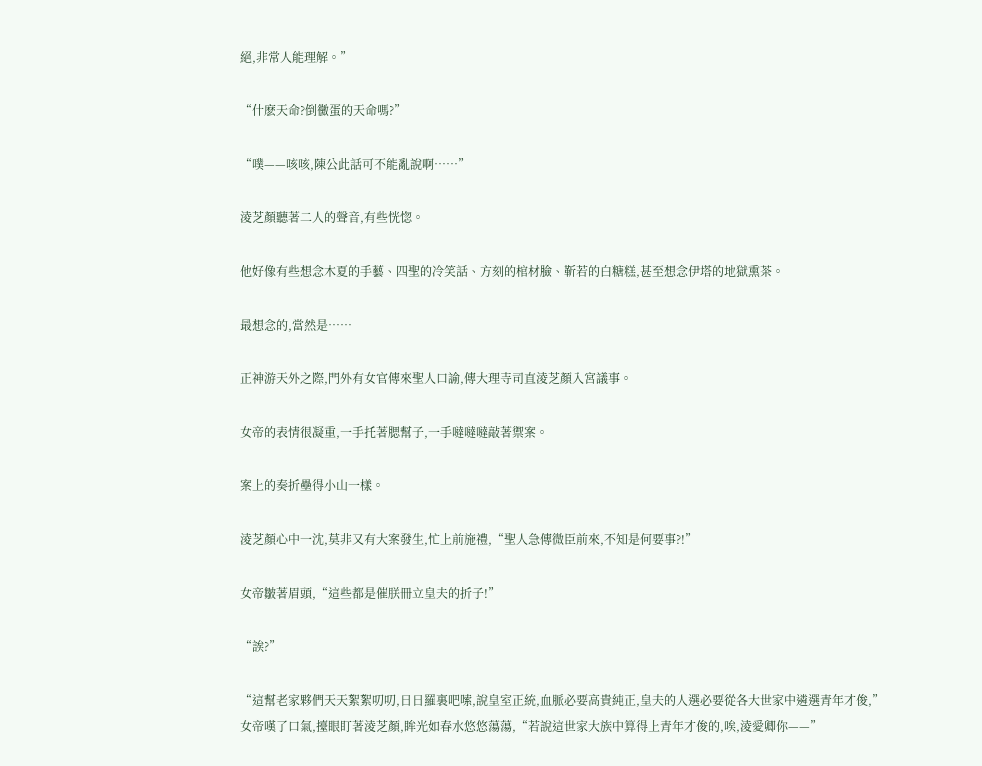絕,非常人能理解。”

“什麽天命?倒黴蛋的天命嗎?”

“噗——咳咳,陳公此話可不能亂說啊……”

淩芝顏聽著二人的聲音,有些恍惚。

他好像有些想念木夏的手藝、四聖的冷笑話、方刻的棺材臉、靳若的白糖糕,甚至想念伊塔的地獄熏茶。

最想念的,當然是……

正神游天外之際,門外有女官傳來聖人口諭,傳大理寺司直淩芝顏入宮議事。

女帝的表情很凝重,一手托著腮幫子,一手噠噠噠敲著禦案。

案上的奏折壘得小山一樣。

淩芝顏心中一沈,莫非又有大案發生,忙上前施禮,“聖人急傳微臣前來,不知是何要事?!”

女帝皺著眉頭,“這些都是催朕冊立皇夫的折子!”

“誒?”

“這幫老家夥們天天絮絮叨叨,日日羅裏吧嗦,說皇室正統,血脈必要高貴純正,皇夫的人選必要從各大世家中遴選青年才俊,”女帝嘆了口氣,擡眼盯著淩芝顏,眸光如春水悠悠蕩蕩,“若說這世家大族中算得上青年才俊的,唉,淩愛卿你——”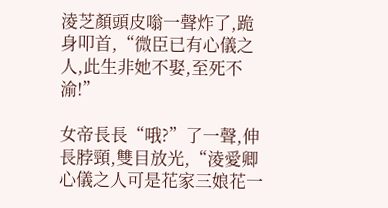淩芝顏頭皮嗡一聲炸了,跪身叩首,“微臣已有心儀之人,此生非她不娶,至死不渝!”

女帝長長“哦?”了一聲,伸長脖頸,雙目放光,“淩愛卿心儀之人可是花家三娘花一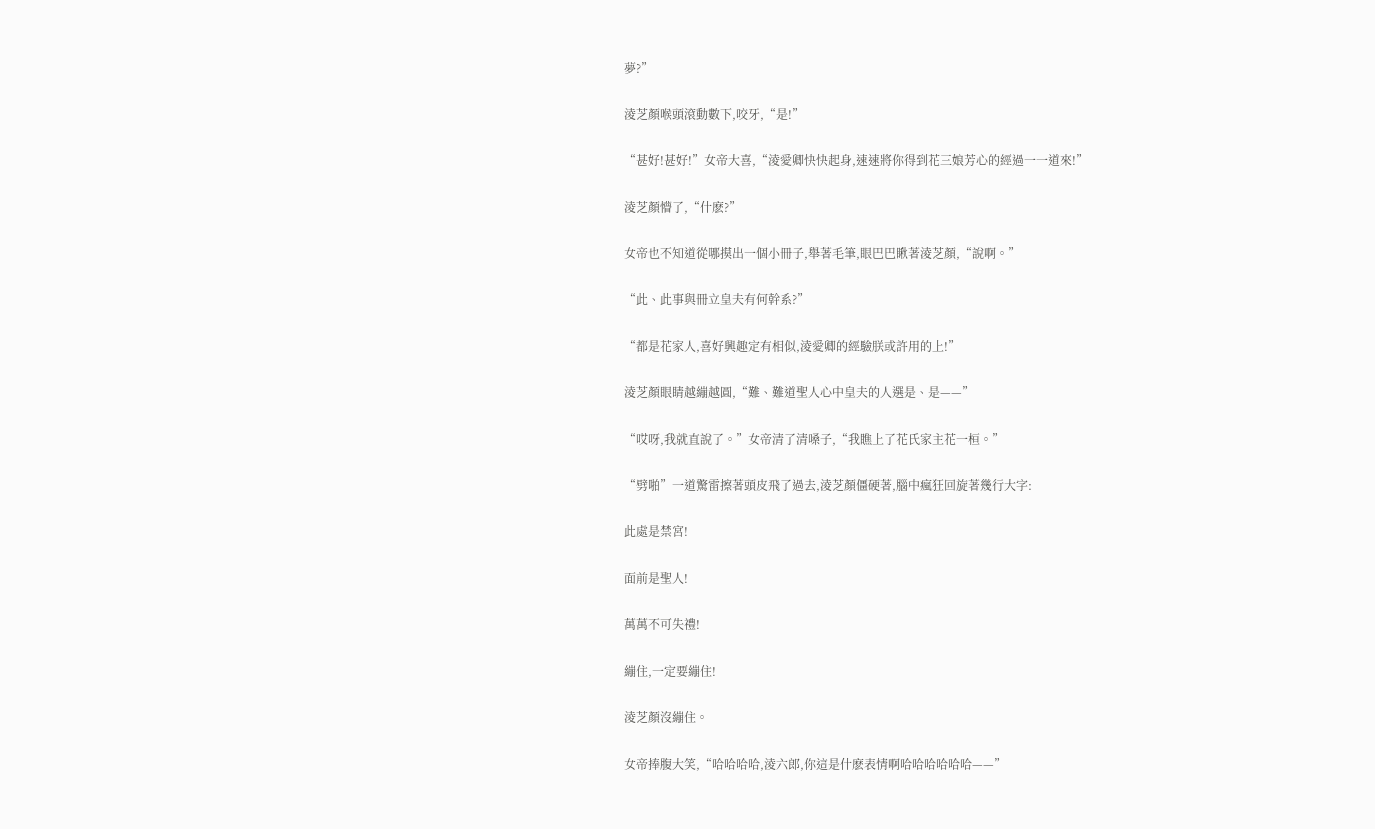夢?”

淩芝顏喉頭滾動數下,咬牙,“是!”

“甚好!甚好!”女帝大喜,“淩愛卿快快起身,速速將你得到花三娘芳心的經過一一道來!”

淩芝顏懵了,“什麽?”

女帝也不知道從哪摸出一個小冊子,舉著毛筆,眼巴巴瞅著淩芝顏,“說啊。”

“此、此事與冊立皇夫有何幹系?”

“都是花家人,喜好興趣定有相似,淩愛卿的經驗朕或許用的上!”

淩芝顏眼睛越繃越圓,“難、難道聖人心中皇夫的人選是、是——”

“哎呀,我就直說了。”女帝清了清嗓子,“我瞧上了花氏家主花一桓。”

“劈啪”一道驚雷擦著頭皮飛了過去,淩芝顏僵硬著,腦中瘋狂回旋著幾行大字:

此處是禁宮!

面前是聖人!

萬萬不可失禮!

繃住,一定要繃住!

淩芝顏沒繃住。

女帝捧腹大笑,“哈哈哈哈,淩六郎,你這是什麽表情啊哈哈哈哈哈哈——”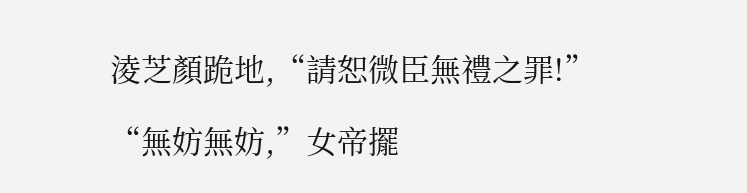淩芝顏跪地,“請恕微臣無禮之罪!”

“無妨無妨,”女帝擺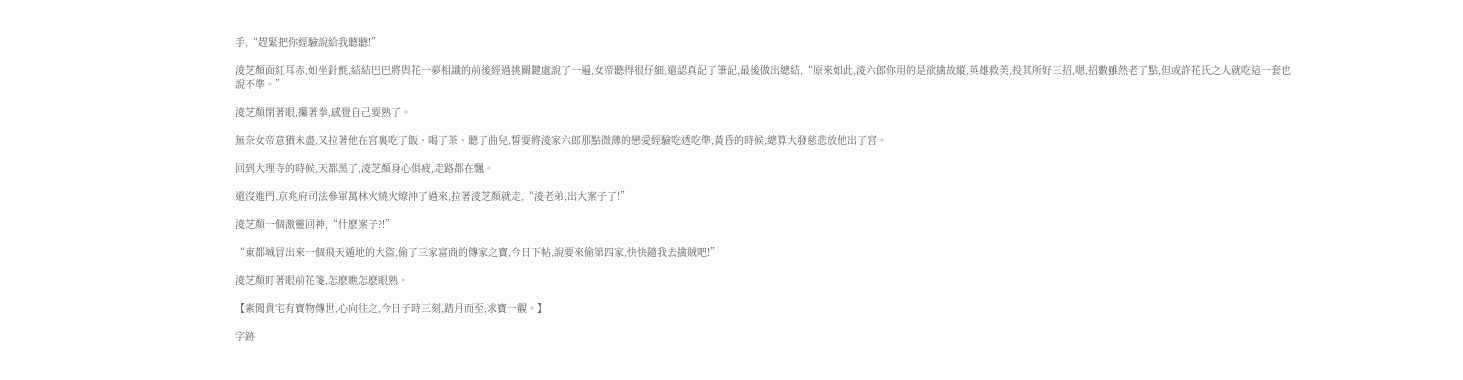手,“趕緊把你經驗說給我聽聽!”

淩芝顏面紅耳赤,如坐針氈,結結巴巴將與花一夢相識的前後經過挑關鍵處說了一遍,女帝聽得很仔細,還認真記了筆記,最後做出總結,“原來如此,淩六郎你用的是欲擒故縱,英雄救美,投其所好三招,嗯,招數雖然老了點,但或許花氏之人就吃這一套也說不準。”

淩芝顏閉著眼,攥著拳,感覺自己要熟了。

無奈女帝意猶未盡,又拉著他在宮裏吃了飯、喝了茶、聽了曲兒,誓要將淩家六郎那點微薄的戀愛經驗吃透吃準,黃昏的時候,總算大發慈悲放他出了宮。

回到大理寺的時候,天都黑了,淩芝顏身心俱疲,走路都在飄。

還沒進門,京兆府司法參軍萬林火燒火燎沖了過來,拉著淩芝顏就走,“淩老弟,出大案子了!”

淩芝顏一個激靈回神,“什麽案子?!”

“東都城冒出來一個飛天遁地的大盜,偷了三家富商的傳家之寶,今日下帖,說要來偷第四家,快快隨我去擒賊吧!”

淩芝顏盯著眼前花箋,怎麽瞧怎麽眼熟。

【素聞貴宅有寶物傳世,心向往之,今日子時三刻,踏月而至,求寶一觀。】

字跡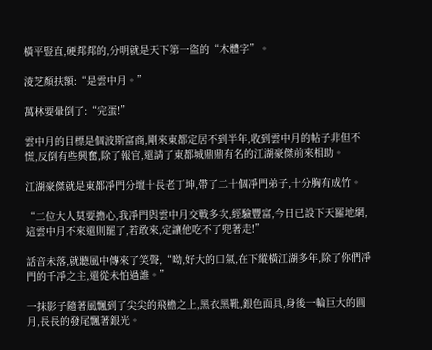橫平豎直,硬邦邦的,分明就是天下第一盜的“木體字”。

淩芝顏扶額:“是雲中月。”

萬林要暈倒了:“完蛋!”

雲中月的目標是個波斯富商,剛來東都定居不到半年,收到雲中月的帖子非但不慌,反倒有些興奮,除了報官,還請了東都城鼎鼎有名的江湖豪傑前來相助。

江湖豪傑就是東都凈門分壇十長老丁坤,帶了二十個凈門弟子,十分胸有成竹。

“二位大人莫要擔心,我凈門與雲中月交戰多次,經驗豐富,今日已設下天羅地網,這雲中月不來還則罷了,若敢來,定讓他吃不了兜著走!”

話音未落,就聽風中傳來了笑聲,“呦,好大的口氣,在下縱橫江湖多年,除了你們凈門的千凈之主,還從未怕過誰。”

一抹影子隨著風飄到了尖尖的飛檐之上,黑衣黑靴,銀色面具,身後一輪巨大的圓月,長長的發尾飄著銀光。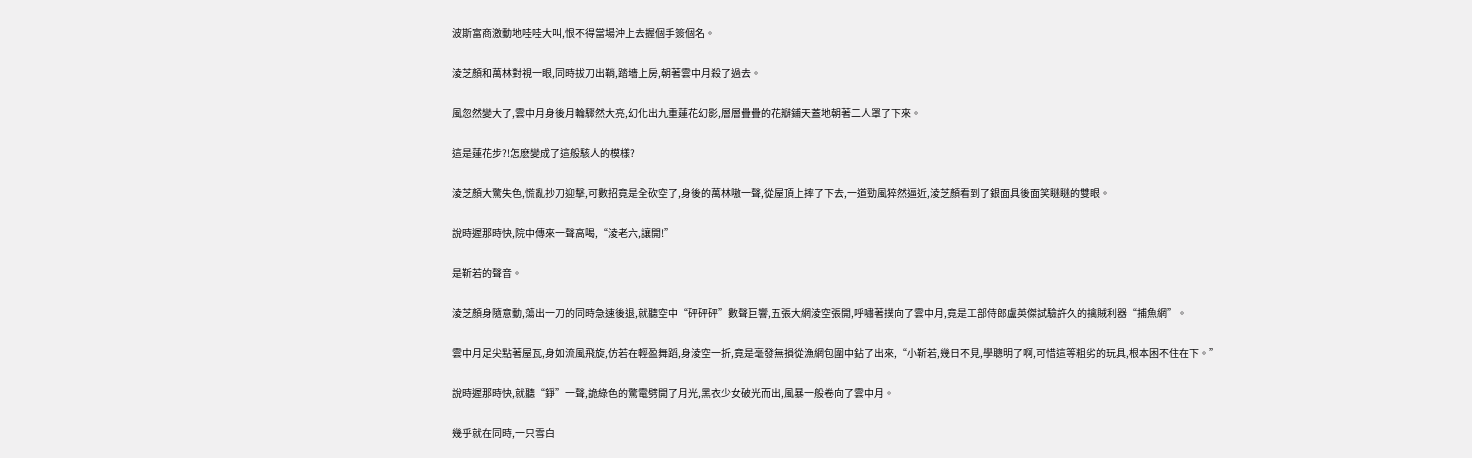波斯富商激動地哇哇大叫,恨不得當場沖上去握個手簽個名。

淩芝顏和萬林對視一眼,同時拔刀出鞘,踏墻上房,朝著雲中月殺了過去。

風忽然變大了,雲中月身後月輪驟然大亮,幻化出九重蓮花幻影,層層疊疊的花瓣鋪天蓋地朝著二人罩了下來。

這是蓮花步?!怎麽變成了這般駭人的模樣?

淩芝顏大驚失色,慌亂抄刀迎擊,可數招竟是全砍空了,身後的萬林嗷一聲,從屋頂上摔了下去,一道勁風猝然逼近,淩芝顏看到了銀面具後面笑瞇瞇的雙眼。

說時遲那時快,院中傳來一聲高喝,“淩老六,讓開!”

是靳若的聲音。

淩芝顏身隨意動,蕩出一刀的同時急速後退,就聽空中“砰砰砰”數聲巨響,五張大網淩空張開,呼嘯著撲向了雲中月,竟是工部侍郎盧英傑試驗許久的擒賊利器“捕魚網”。

雲中月足尖點著屋瓦,身如流風飛旋,仿若在輕盈舞蹈,身淩空一折,竟是毫發無損從漁網包圍中鉆了出來,“小靳若,幾日不見,學聰明了啊,可惜這等粗劣的玩具,根本困不住在下。”

說時遲那時快,就聽“錚”一聲,詭綠色的驚電劈開了月光,黑衣少女破光而出,風暴一般卷向了雲中月。

幾乎就在同時,一只雪白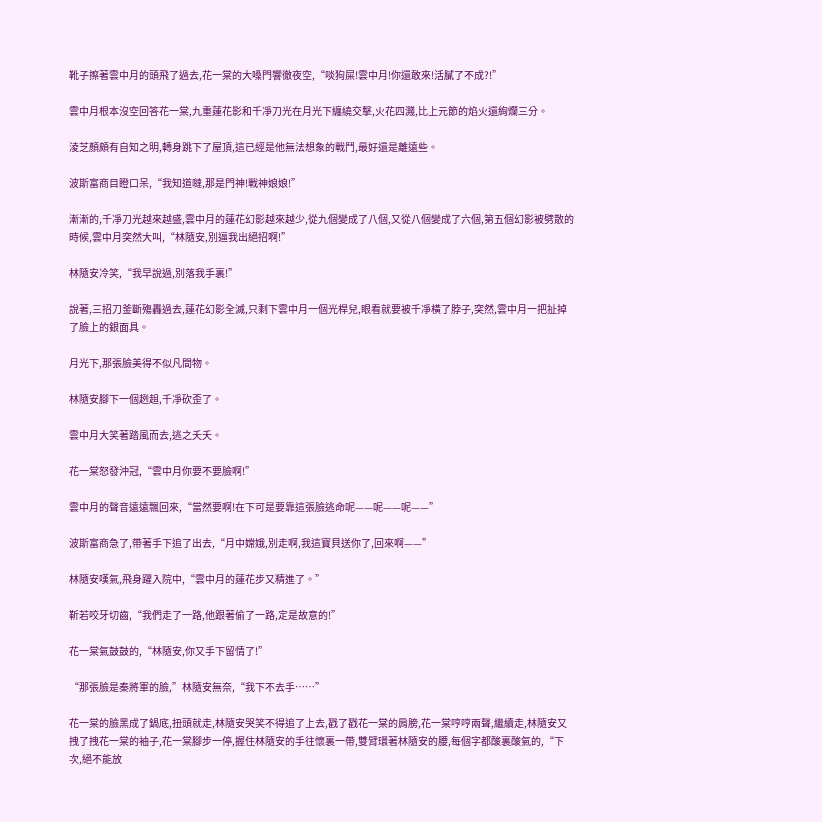靴子擦著雲中月的頭飛了過去,花一棠的大嗓門響徹夜空,“啖狗屎!雲中月!你還敢來!活膩了不成?!”

雲中月根本沒空回答花一棠,九重蓮花影和千凈刀光在月光下纏繞交擊,火花四濺,比上元節的焰火還絢爛三分。

淩芝顏頗有自知之明,轉身跳下了屋頂,這已經是他無法想象的戰鬥,最好還是離遠些。

波斯富商目瞪口呆,“我知道噠,那是門神!戰神娘娘!”

漸漸的,千凈刀光越來越盛,雲中月的蓮花幻影越來越少,從九個變成了八個,又從八個變成了六個,第五個幻影被劈散的時候,雲中月突然大叫,“林隨安,別逼我出絕招啊!”

林隨安冷笑,“我早說過,別落我手裏!”

說著,三招刀釜斷殤轟過去,蓮花幻影全滅,只剩下雲中月一個光桿兒,眼看就要被千凈橫了脖子,突然,雲中月一把扯掉了臉上的銀面具。

月光下,那張臉美得不似凡間物。

林隨安腳下一個趔趄,千凈砍歪了。

雲中月大笑著踏風而去,逃之夭夭。

花一棠怒發沖冠,“雲中月你要不要臉啊!”

雲中月的聲音遠遠飄回來,“當然要啊!在下可是要靠這張臉逃命呢——呢——呢——”

波斯富商急了,帶著手下追了出去,“月中嫦娥,別走啊,我這寶貝送你了,回來啊——”

林隨安嘆氣,飛身躍入院中,“雲中月的蓮花步又精進了。”

靳若咬牙切齒,“我們走了一路,他跟著偷了一路,定是故意的!”

花一棠氣鼓鼓的,“林隨安,你又手下留情了!”

“那張臉是秦將軍的臉,”林隨安無奈,“我下不去手……”

花一棠的臉黑成了鍋底,扭頭就走,林隨安哭笑不得追了上去,戳了戳花一棠的肩膀,花一棠哼哼兩聲,繼續走,林隨安又拽了拽花一棠的袖子,花一棠腳步一停,握住林隨安的手往懷裏一帶,雙臂環著林隨安的腰,每個字都酸裏酸氣的,“下次,絕不能放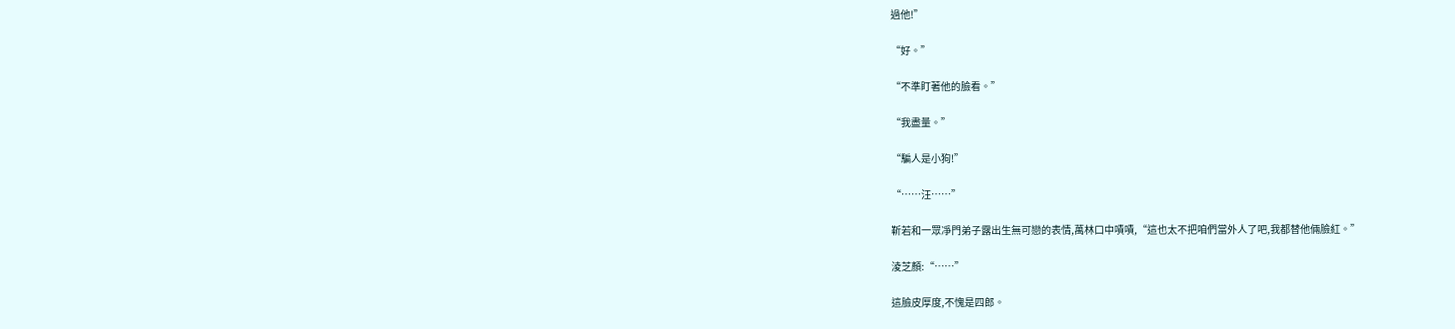過他!”

“好。”

“不準盯著他的臉看。”

“我盡量。”

“騙人是小狗!”

“……汪……”

靳若和一眾凈門弟子露出生無可戀的表情,萬林口中嘖嘖,“這也太不把咱們當外人了吧,我都替他倆臉紅。”

淩芝顏:“……”

這臉皮厚度,不愧是四郎。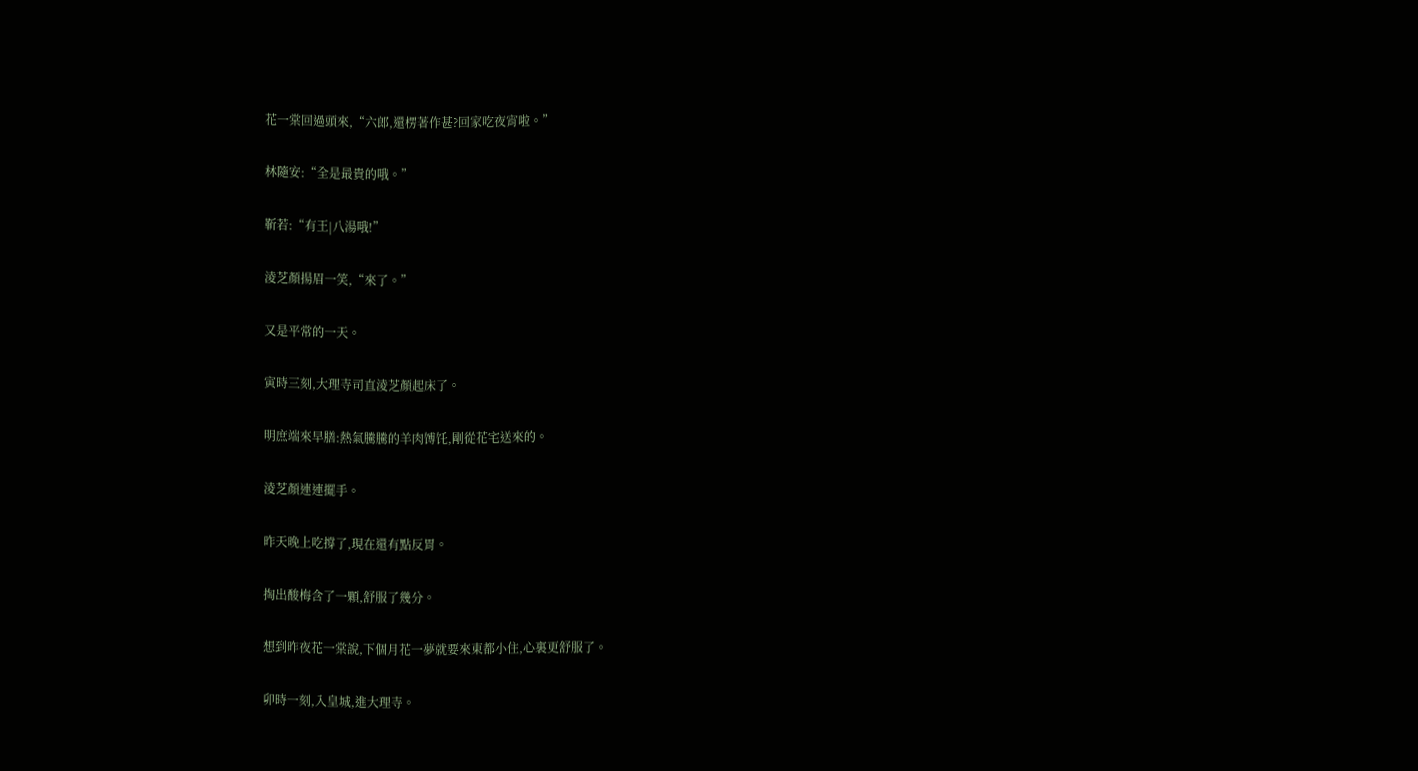花一棠回過頭來,“六郎,還楞著作甚?回家吃夜宵啦。”

林隨安:“全是最貴的哦。”

靳若:“有王|八湯哦!”

淩芝顏揚眉一笑,“來了。”

又是平常的一天。

寅時三刻,大理寺司直淩芝顏起床了。

明庶端來早膳:熱氣騰騰的羊肉馎饦,剛從花宅送來的。

淩芝顏連連擺手。

昨天晚上吃撐了,現在還有點反胃。

掏出酸梅含了一顆,舒服了幾分。

想到昨夜花一棠說,下個月花一夢就要來東都小住,心裏更舒服了。

卯時一刻,入皇城,進大理寺。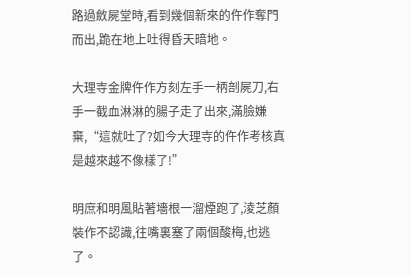路過斂屍堂時,看到幾個新來的仵作奪門而出,跪在地上吐得昏天暗地。

大理寺金牌仵作方刻左手一柄剖屍刀,右手一截血淋淋的腸子走了出來,滿臉嫌棄,“這就吐了?如今大理寺的仵作考核真是越來越不像樣了!”

明庶和明風貼著墻根一溜煙跑了,淩芝顏裝作不認識,往嘴裏塞了兩個酸梅,也逃了。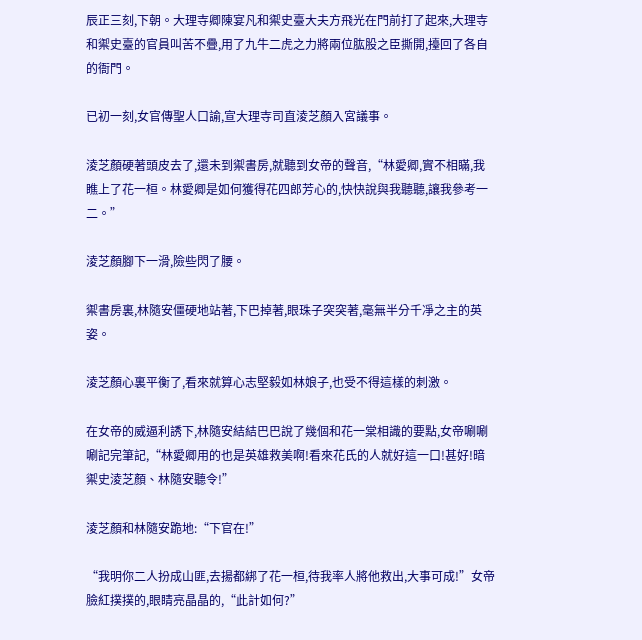辰正三刻,下朝。大理寺卿陳宴凡和禦史臺大夫方飛光在門前打了起來,大理寺和禦史臺的官員叫苦不疊,用了九牛二虎之力將兩位肱股之臣撕開,擡回了各自的衙門。

已初一刻,女官傳聖人口諭,宣大理寺司直淩芝顏入宮議事。

淩芝顏硬著頭皮去了,還未到禦書房,就聽到女帝的聲音,“林愛卿,實不相瞞,我瞧上了花一桓。林愛卿是如何獲得花四郎芳心的,快快說與我聽聽,讓我參考一二。”

淩芝顏腳下一滑,險些閃了腰。

禦書房裏,林隨安僵硬地站著,下巴掉著,眼珠子突突著,毫無半分千凈之主的英姿。

淩芝顏心裏平衡了,看來就算心志堅毅如林娘子,也受不得這樣的刺激。

在女帝的威逼利誘下,林隨安結結巴巴說了幾個和花一棠相識的要點,女帝唰唰唰記完筆記,“林愛卿用的也是英雄救美啊!看來花氏的人就好這一口!甚好!暗禦史淩芝顏、林隨安聽令!”

淩芝顏和林隨安跪地:“下官在!”

“我明你二人扮成山匪,去揚都綁了花一桓,待我率人將他救出,大事可成!”女帝臉紅撲撲的,眼睛亮晶晶的,“此計如何?”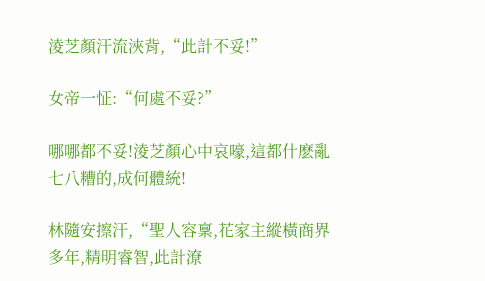淩芝顏汗流浹背,“此計不妥!”

女帝一怔:“何處不妥?”

哪哪都不妥!淩芝顏心中哀嚎,這都什麽亂七八糟的,成何體統!

林隨安擦汗,“聖人容稟,花家主縱橫商界多年,精明睿智,此計潦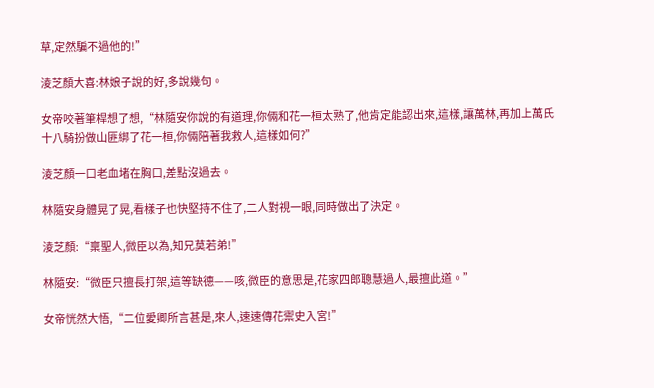草,定然騙不過他的!”

淩芝顏大喜:林娘子說的好,多說幾句。

女帝咬著筆桿想了想,“林隨安你說的有道理,你倆和花一桓太熟了,他肯定能認出來,這樣,讓萬林,再加上萬氏十八騎扮做山匪綁了花一桓,你倆陪著我救人,這樣如何?”

淩芝顏一口老血堵在胸口,差點沒過去。

林隨安身體晃了晃,看樣子也快堅持不住了,二人對視一眼,同時做出了決定。

淩芝顏:“稟聖人,微臣以為,知兄莫若弟!”

林隨安:“微臣只擅長打架,這等缺德——咳,微臣的意思是,花家四郎聰慧過人,最擅此道。”

女帝恍然大悟,“二位愛卿所言甚是,來人,速速傳花禦史入宮!”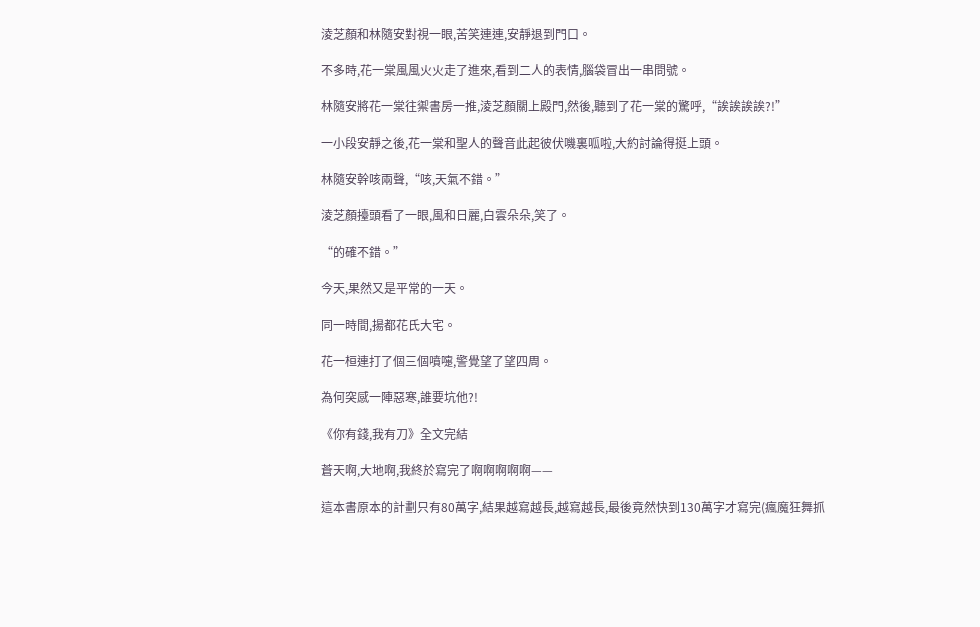淩芝顏和林隨安對視一眼,苦笑連連,安靜退到門口。

不多時,花一棠風風火火走了進來,看到二人的表情,腦袋冒出一串問號。

林隨安將花一棠往禦書房一推,淩芝顏關上殿門,然後,聽到了花一棠的驚呼,“誒誒誒誒?!”

一小段安靜之後,花一棠和聖人的聲音此起彼伏嘰裏呱啦,大約討論得挺上頭。

林隨安幹咳兩聲,“咳,天氣不錯。”

淩芝顏擡頭看了一眼,風和日麗,白雲朵朵,笑了。

“的確不錯。”

今天,果然又是平常的一天。

同一時間,揚都花氏大宅。

花一桓連打了個三個噴嚏,警覺望了望四周。

為何突感一陣惡寒,誰要坑他?!

《你有錢,我有刀》全文完結

蒼天啊,大地啊,我終於寫完了啊啊啊啊啊——

這本書原本的計劃只有80萬字,結果越寫越長,越寫越長,最後竟然快到130萬字才寫完(瘋魔狂舞抓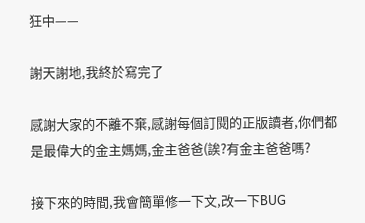狂中——

謝天謝地,我終於寫完了

感謝大家的不離不棄,感謝每個訂閱的正版讀者,你們都是最偉大的金主媽媽,金主爸爸(誒?有金主爸爸嗎?

接下來的時間,我會簡單修一下文,改一下BUG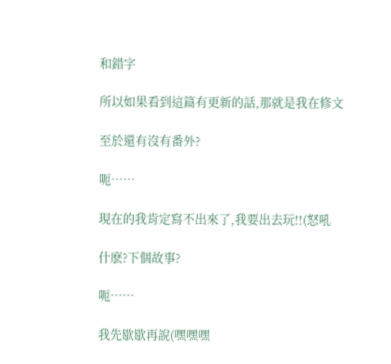和錯字

所以如果看到這篇有更新的話,那就是我在修文

至於還有沒有番外?

呃……

現在的我肯定寫不出來了,我要出去玩!!(怒吼

什麽?下個故事?

呃……

我先歇歇再說(嘿嘿嘿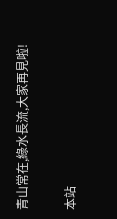青山常在,綠水長流,大家再見啦!

本站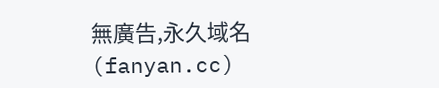無廣告,永久域名(fanyan.cc)